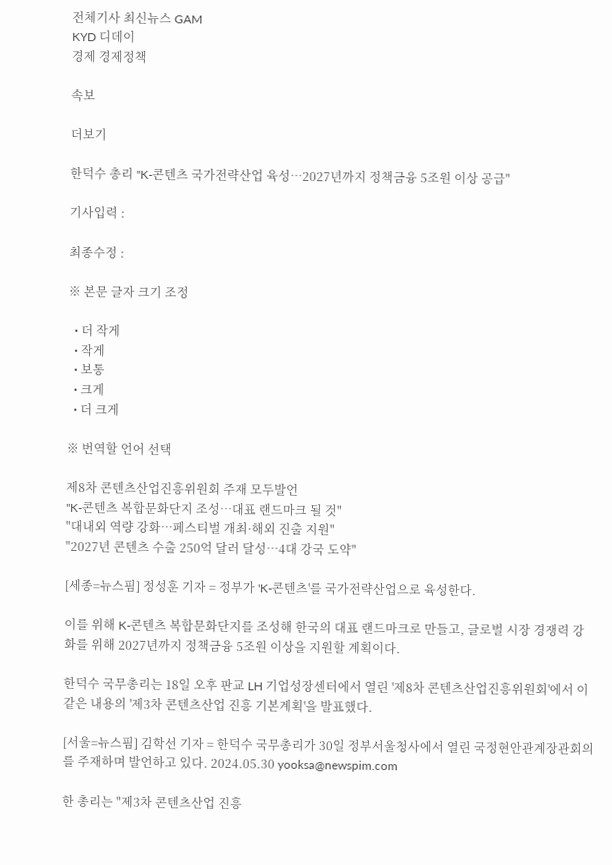전체기사 최신뉴스 GAM
KYD 디데이
경제 경제정책

속보

더보기

한덕수 총리 "K-콘텐츠 국가전략산업 육성…2027년까지 정책금융 5조원 이상 공급"

기사입력 :

최종수정 :

※ 본문 글자 크기 조정

  • 더 작게
  • 작게
  • 보통
  • 크게
  • 더 크게

※ 번역할 언어 선택

제8차 콘텐츠산업진흥위원회 주재 모두발언
"K-콘텐츠 복합문화단지 조성…대표 랜드마크 될 것"
"대내외 역량 강화…페스티벌 개최·해외 진출 지원"
"2027년 콘텐츠 수출 250억 달러 달성…4대 강국 도약"

[세종=뉴스핌] 정성훈 기자 = 정부가 'K-콘텐츠'를 국가전략산업으로 육성한다.

이를 위해 K-콘텐츠 복합문화단지를 조성해 한국의 대표 랜드마크로 만들고, 글로벌 시장 경쟁력 강화를 위해 2027년까지 정책금융 5조원 이상을 지원할 계획이다.

한덕수 국무총리는 18일 오후 판교 LH 기업성장센터에서 열린 '제8차 콘텐츠산업진흥위원회'에서 이같은 내용의 '제3차 콘텐츠산업 진흥 기본계획'을 발표했다.

[서울=뉴스핌] 김학선 기자 = 한덕수 국무총리가 30일 정부서울청사에서 열린 국정현안관계장관회의를 주재하며 발언하고 있다. 2024.05.30 yooksa@newspim.com

한 총리는 "제3차 콘텐츠산업 진흥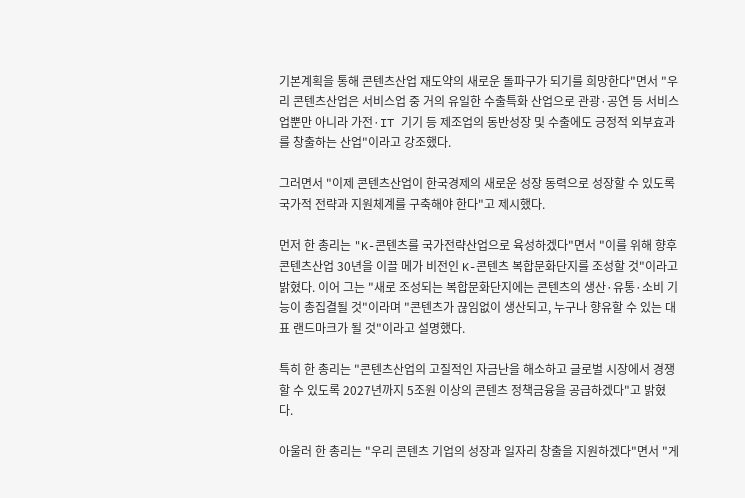기본계획을 통해 콘텐츠산업 재도약의 새로운 돌파구가 되기를 희망한다"면서 "우리 콘텐츠산업은 서비스업 중 거의 유일한 수출특화 산업으로 관광·공연 등 서비스업뿐만 아니라 가전·IT 기기 등 제조업의 동반성장 및 수출에도 긍정적 외부효과를 창출하는 산업"이라고 강조했다.

그러면서 "이제 콘텐츠산업이 한국경제의 새로운 성장 동력으로 성장할 수 있도록 국가적 전략과 지원체계를 구축해야 한다"고 제시했다.

먼저 한 총리는 "K-콘텐츠를 국가전략산업으로 육성하겠다"면서 "이를 위해 향후 콘텐츠산업 30년을 이끌 메가 비전인 K-콘텐츠 복합문화단지를 조성할 것"이라고 밝혔다. 이어 그는 "새로 조성되는 복합문화단지에는 콘텐츠의 생산·유통·소비 기능이 총집결될 것"이라며 "콘텐츠가 끊임없이 생산되고, 누구나 향유할 수 있는 대표 랜드마크가 될 것"이라고 설명했다.

특히 한 총리는 "콘텐츠산업의 고질적인 자금난을 해소하고 글로벌 시장에서 경쟁할 수 있도록 2027년까지 5조원 이상의 콘텐츠 정책금융을 공급하겠다"고 밝혔다.

아울러 한 총리는 "우리 콘텐츠 기업의 성장과 일자리 창출을 지원하겠다"면서 "게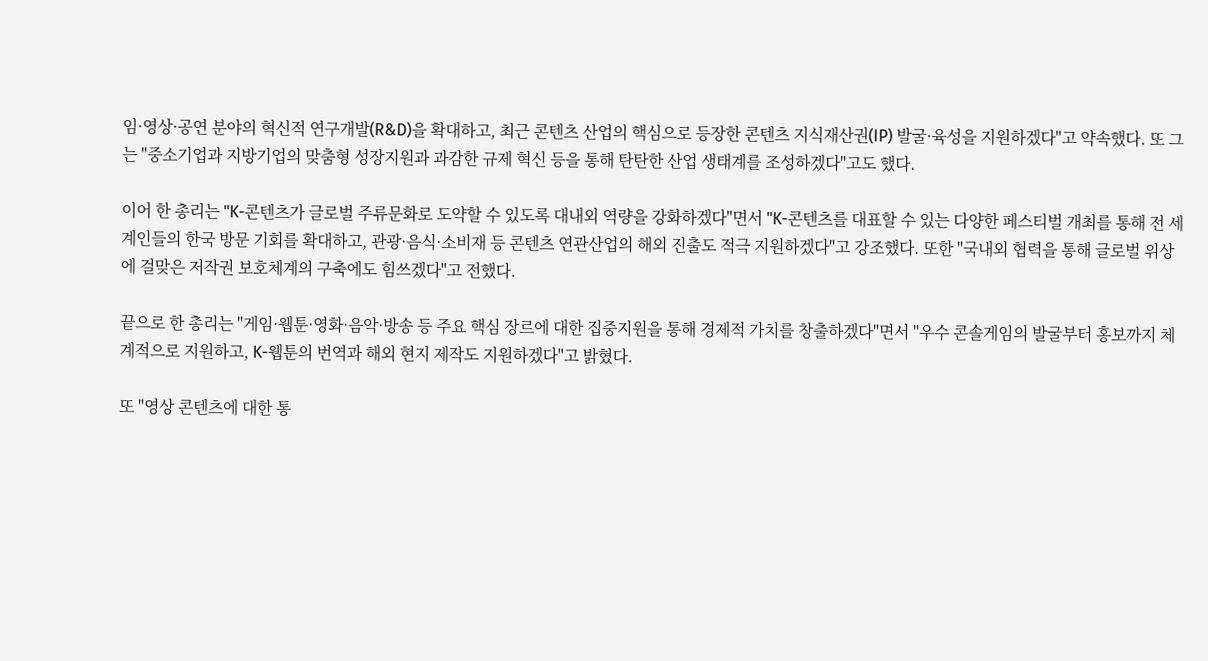임·영상·공연 분야의 혁신적 연구개발(R&D)을 확대하고, 최근 콘텐츠 산업의 핵심으로 등장한 콘텐츠 지식재산권(IP) 발굴·육성을 지원하겠다"고 약속했다. 또 그는 "중소기업과 지방기업의 맞춤형 성장지원과 과감한 규제 혁신 등을 통해 탄탄한 산업 생태계를 조성하겠다"고도 했다.

이어 한 총리는 "K-콘텐츠가 글로벌 주류문화로 도약할 수 있도록 대내외 역량을 강화하겠다"면서 "K-콘텐츠를 대표할 수 있는 다양한 페스티벌 개최를 통해 전 세계인들의 한국 방문 기회를 확대하고, 관광·음식·소비재 등 콘텐츠 연관산업의 해외 진출도 적극 지원하겠다"고 강조했다. 또한 "국내외 협력을 통해 글로벌 위상에 걸맞은 저작권 보호체계의 구축에도 힘쓰겠다"고 전했다.

끝으로 한 총리는 "게임·웹툰·영화·음악·방송 등 주요 핵심 장르에 대한 집중지원을 통해 경제적 가치를 창출하겠다"면서 "우수 콘솔게임의 발굴부터 홍보까지 체계적으로 지원하고, K-웹툰의 번역과 해외 현지 제작도 지원하겠다"고 밝혔다.

또 "영상 콘텐츠에 대한 통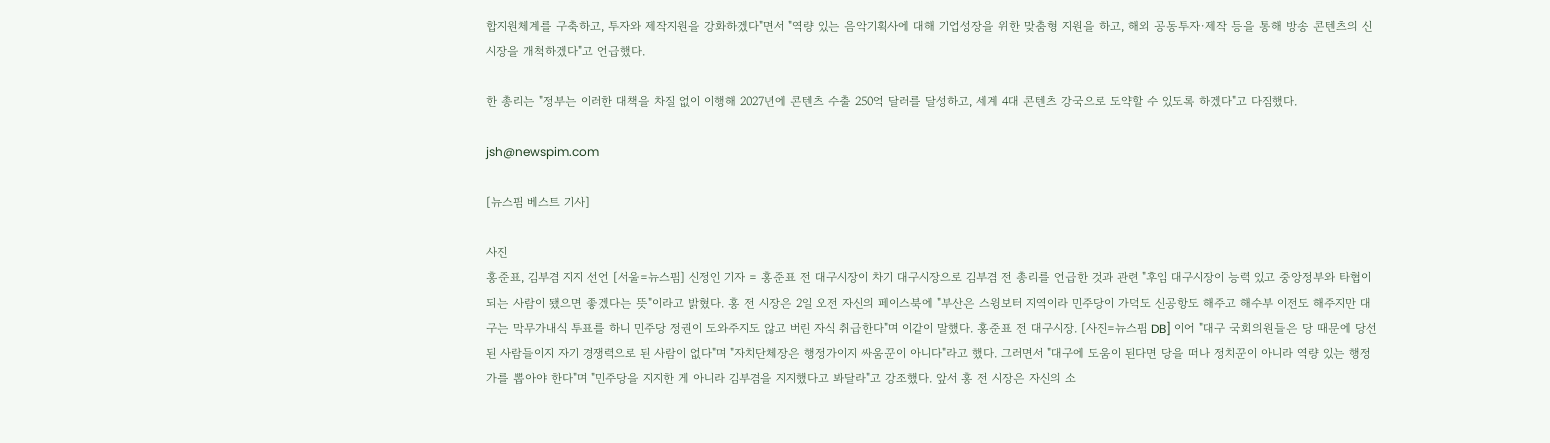합지원체계를 구축하고, 투자와 제작지원을 강화하겠다"면서 "역량 있는 음악기획사에 대해 기업성장을 위한 맞춤형 지원을 하고, 해외 공동투자·제작 등을 통해 방송 콘텐츠의 신시장을 개척하겠다"고 언급했다.

한 총리는 "정부는 이러한 대책을 차질 없이 이행해 2027년에 콘텐츠 수출 250억 달러를 달성하고, 세계 4대 콘텐츠 강국으로 도약할 수 있도록 하겠다"고 다짐했다.

jsh@newspim.com

[뉴스핌 베스트 기사]

사진
홍준표, 김부겸 지지 선언 [서울=뉴스핌] 신정인 기자 = 홍준표 전 대구시장이 차기 대구시장으로 김부겸 전 총리를 언급한 것과 관련 "후임 대구시장이 능력 있고 중앙정부와 타협이 되는 사람이 됐으면 좋겠다는 뜻"이라고 밝혔다. 홍 전 시장은 2일 오전 자신의 페이스북에 "부산은 스윙보터 지역이라 민주당이 가덕도 신공항도 해주고 해수부 이전도 해주지만 대구는 막무가내식 투표를 하니 민주당 정권이 도와주지도 않고 버린 자식 취급한다"며 이같이 말했다. 홍준표 전 대구시장. [사진=뉴스핌 DB] 이어 "대구 국회의원들은 당 때문에 당선된 사람들이지 자기 경쟁력으로 된 사람이 없다"며 "자치단체장은 행정가이지 싸움꾼이 아니다"라고 했다. 그러면서 "대구에 도움이 된다면 당을 떠나 정치꾼이 아니라 역량 있는 행정가를 뽑아야 한다"며 "민주당을 지지한 게 아니라 김부겸을 지지했다고 봐달라"고 강조했다. 앞서 홍 전 시장은 자신의 소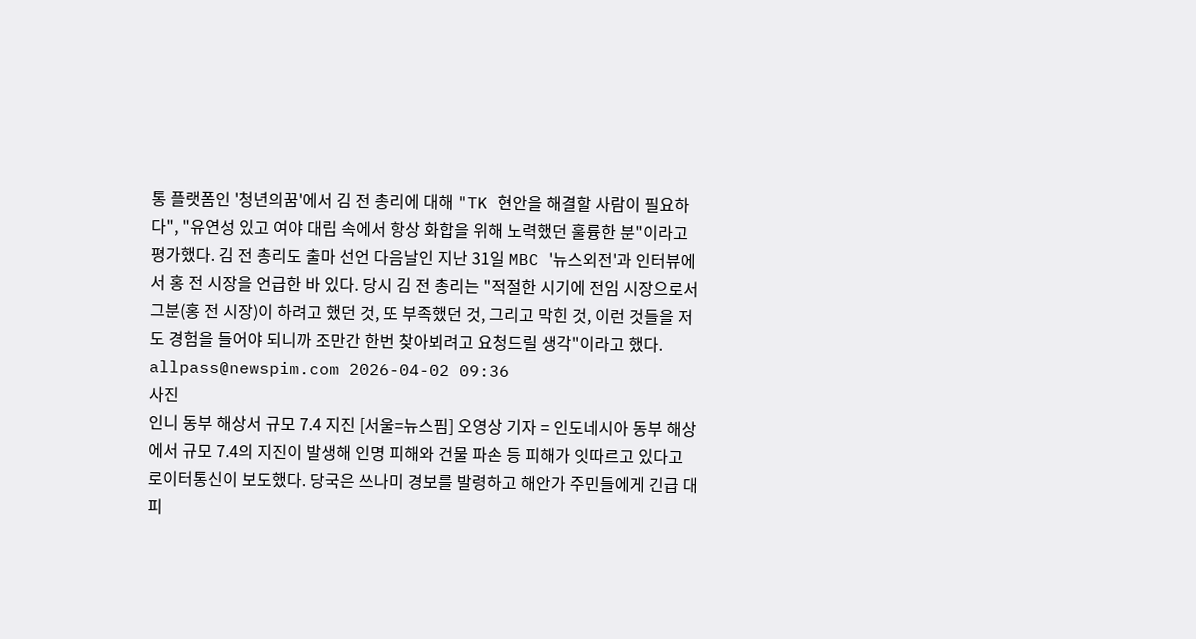통 플랫폼인 '청년의꿈'에서 김 전 총리에 대해 "TK 현안을 해결할 사람이 필요하다", "유연성 있고 여야 대립 속에서 항상 화합을 위해 노력했던 훌륭한 분"이라고 평가했다. 김 전 총리도 출마 선언 다음날인 지난 31일 MBC '뉴스외전'과 인터뷰에서 홍 전 시장을 언급한 바 있다. 당시 김 전 총리는 "적절한 시기에 전임 시장으로서 그분(홍 전 시장)이 하려고 했던 것, 또 부족했던 것, 그리고 막힌 것, 이런 것들을 저도 경험을 들어야 되니까 조만간 한번 찾아뵈려고 요청드릴 생각"이라고 했다. allpass@newspim.com 2026-04-02 09:36
사진
인니 동부 해상서 규모 7.4 지진 [서울=뉴스핌] 오영상 기자 = 인도네시아 동부 해상에서 규모 7.4의 지진이 발생해 인명 피해와 건물 파손 등 피해가 잇따르고 있다고 로이터통신이 보도했다. 당국은 쓰나미 경보를 발령하고 해안가 주민들에게 긴급 대피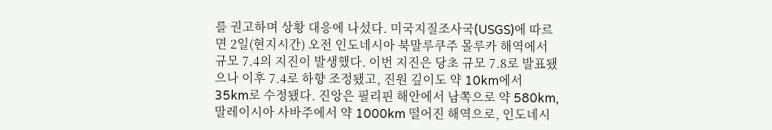를 권고하며 상황 대응에 나섰다. 미국지질조사국(USGS)에 따르면 2일(현지시간) 오전 인도네시아 북말루쿠주 몰루카 해역에서 규모 7.4의 지진이 발생했다. 이번 지진은 당초 규모 7.8로 발표됐으나 이후 7.4로 하향 조정됐고, 진원 깊이도 약 10km에서 35km로 수정됐다. 진앙은 필리핀 해안에서 남쪽으로 약 580km, 말레이시아 사바주에서 약 1000km 떨어진 해역으로, 인도네시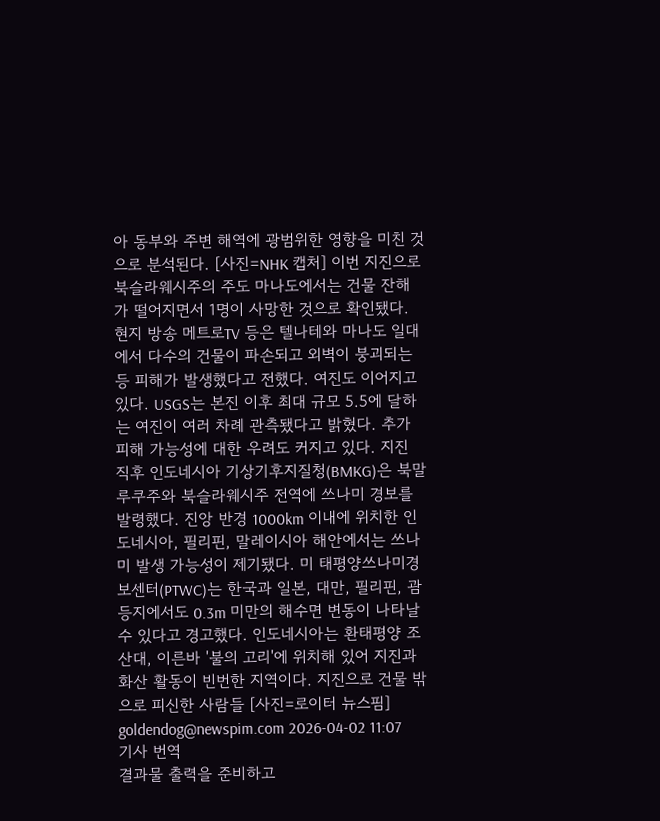아 동부와 주변 해역에 광범위한 영향을 미친 것으로 분석된다. [사진=NHK 캡처] 이번 지진으로 북슬라웨시주의 주도 마나도에서는 건물 잔해가 떨어지면서 1명이 사망한 것으로 확인됐다. 현지 방송 메트로TV 등은 텔나테와 마나도 일대에서 다수의 건물이 파손되고 외벽이 붕괴되는 등 피해가 발생했다고 전했다. 여진도 이어지고 있다. USGS는 본진 이후 최대 규모 5.5에 달하는 여진이 여러 차례 관측됐다고 밝혔다. 추가 피해 가능성에 대한 우려도 커지고 있다. 지진 직후 인도네시아 기상기후지질청(BMKG)은 북말루쿠주와 북슬라웨시주 전역에 쓰나미 경보를 발령했다. 진앙 반경 1000km 이내에 위치한 인도네시아, 필리핀, 말레이시아 해안에서는 쓰나미 발생 가능성이 제기됐다. 미 태평양쓰나미경보센터(PTWC)는 한국과 일본, 대만, 필리핀, 괌 등지에서도 0.3m 미만의 해수면 변동이 나타날 수 있다고 경고했다. 인도네시아는 환태평양 조산대, 이른바 '불의 고리'에 위치해 있어 지진과 화산 활동이 빈번한 지역이다. 지진으로 건물 밖으로 피신한 사람들 [사진=로이터 뉴스핌] goldendog@newspim.com 2026-04-02 11:07
기사 번역
결과물 출력을 준비하고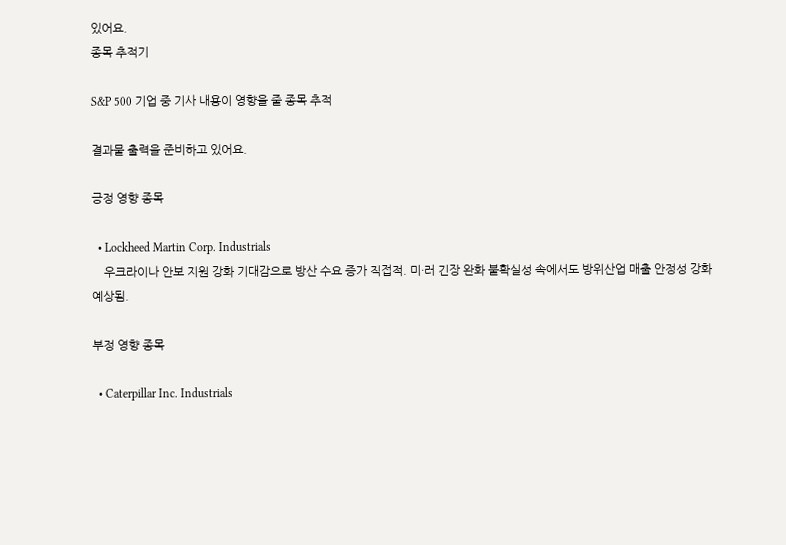있어요.
종목 추적기

S&P 500 기업 중 기사 내용이 영향을 줄 종목 추적

결과물 출력을 준비하고 있어요.

긍정 영향 종목

  • Lockheed Martin Corp. Industrials
    우크라이나 안보 지원 강화 기대감으로 방산 수요 증가 직접적. 미·러 긴장 완화 불확실성 속에서도 방위산업 매출 안정성 강화 예상됨.

부정 영향 종목

  • Caterpillar Inc. Industrials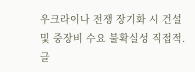우크라이나 전쟁 장기화 시 건설 및 중장비 수요 불확실성 직접적. 글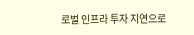로벌 인프라 투자 지연으로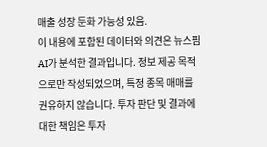매출 성장 둔화 가능성 있음.
이 내용에 포함된 데이터와 의견은 뉴스핌 AI가 분석한 결과입니다. 정보 제공 목적으로만 작성되었으며, 특정 종목 매매를 권유하지 않습니다. 투자 판단 및 결과에 대한 책임은 투자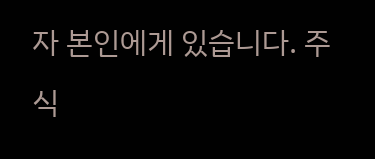자 본인에게 있습니다. 주식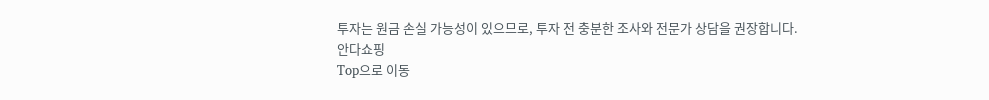투자는 원금 손실 가능성이 있으므로, 투자 전 충분한 조사와 전문가 상담을 권장합니다.
안다쇼핑
Top으로 이동